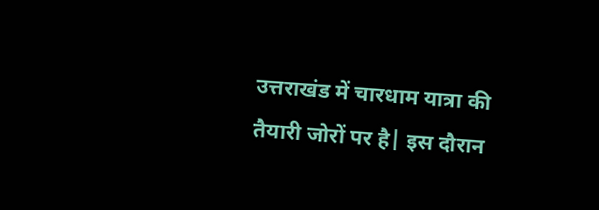उत्तराखंड में चारधाम यात्रा की तैयारी जोरों पर है| इस दौरान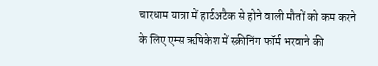चारधाम यात्रा में हार्टअटैक से होने वाली मौतों को कम करने के लिए एम्स ऋषिकेश में स्क्रीनिंग फॉर्म भरवाने की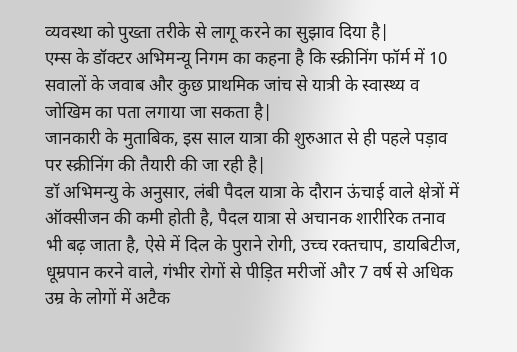व्यवस्था को पुख्ता तरीके से लागू करने का सुझाव दिया है|
एम्स के डॉक्टर अभिमन्यू निगम का कहना है कि स्क्रीनिंग फॉर्म में 10 सवालों के जवाब और कुछ प्राथमिक जांच से यात्री के स्वास्थ्य व जोखिम का पता लगाया जा सकता है|
जानकारी के मुताबिक, इस साल यात्रा की शुरुआत से ही पहले पड़ाव पर स्क्रीनिंग की तैयारी की जा रही है|
डॉ अभिमन्यु के अनुसार, लंबी पैदल यात्रा के दौरान ऊंचाई वाले क्षेत्रों में ऑक्सीजन की कमी होती है, पैदल यात्रा से अचानक शारीरिक तनाव भी बढ़ जाता है, ऐसे में दिल के पुराने रोगी, उच्च रक्तचाप, डायबिटीज, धूम्रपान करने वाले, गंभीर रोगों से पीड़ित मरीजों और 7 वर्ष से अधिक उम्र के लोगों में अटैक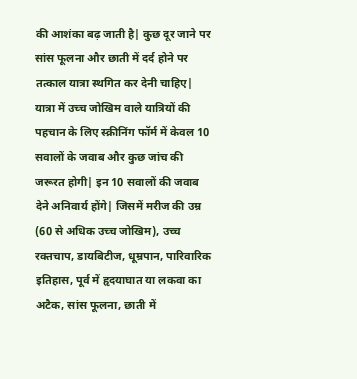की आशंका बढ़ जाती है| कुछ दूर जाने पर सांस फूलना और छाती में दर्द होने पर तत्काल यात्रा स्थगित कर देनी चाहिए|
यात्रा में उच्च जोखिम वाले यात्रियों की पहचान के लिए स्क्रीनिंग फॉर्म में केवल 10 सवालों के जवाब और कुछ जांच की जरूरत होगी| इन 10 सवालों की जवाब देने अनिवार्य होंगे| जिसमें मरीज की उम्र (60 से अधिक उच्च जोखिम), उच्च रक्तचाप, डायबिटीज, धूम्रपान, पारिवारिक इतिहास, पूर्व में हृदयाघात या लकवा का अटैक, सांस फूलना, छाती में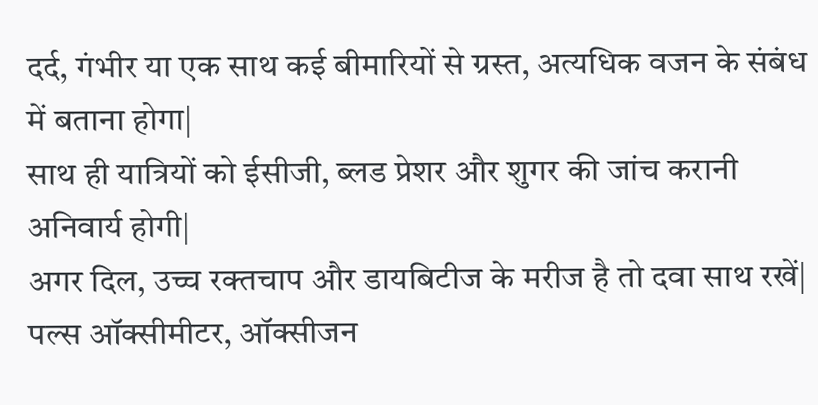दर्द, गंभीर या एक साथ कई बीमारियों से ग्रस्त, अत्यधिक वजन के संबंध में बताना होगा|
साथ ही यात्रियों को ईसीजी, ब्लड प्रेशर और शुगर की जांच करानी अनिवार्य होगी|
अगर दिल, उच्च रक्तचाप और डायबिटीज के मरीज है तो दवा साथ रखें| पल्स ऑक्सीमीटर, ऑक्सीजन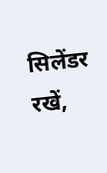सिलेंडर रखें,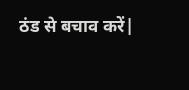ठंड से बचाव करें|